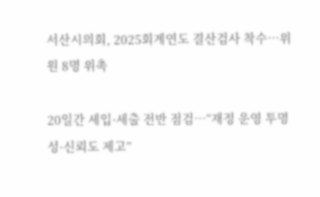서산시의회, 2025회계연도 결산검사 착수…위원 8명 위촉

20일간 세입·세출 전반 점검…“재정 운영 투명성·신뢰도 제고”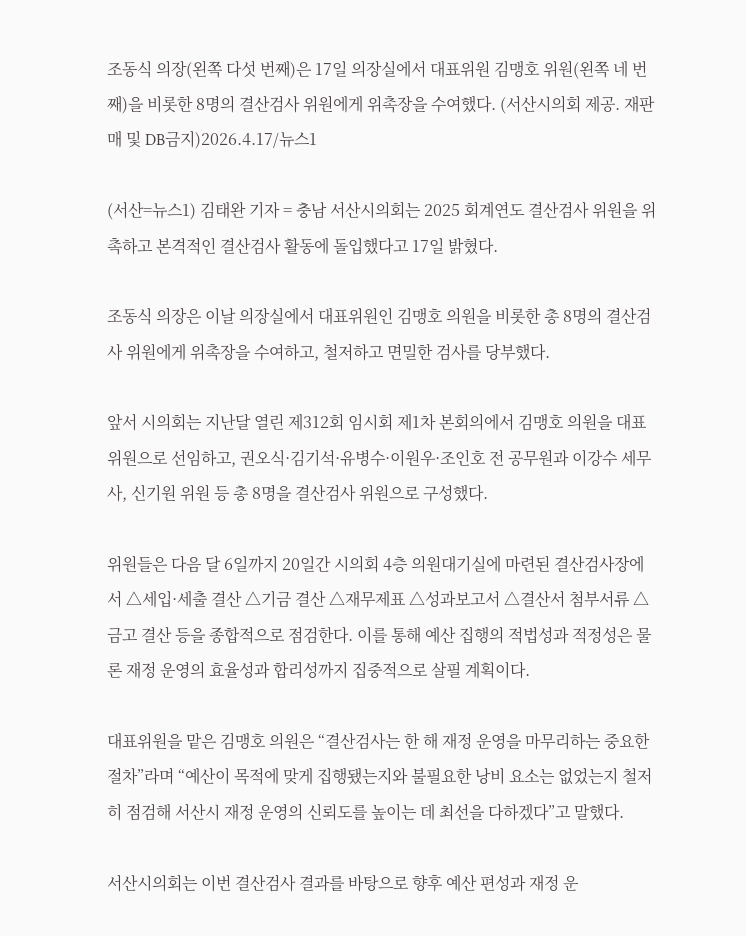조동식 의장(왼쪽 다섯 번째)은 17일 의장실에서 대표위원 김맹호 위원(왼쪽 네 번째)을 비롯한 8명의 결산검사 위원에게 위촉장을 수여했다. (서산시의회 제공. 재판매 및 DB금지)2026.4.17/뉴스1

(서산=뉴스1) 김태완 기자 = 충남 서산시의회는 2025 회계연도 결산검사 위원을 위촉하고 본격적인 결산검사 활동에 돌입했다고 17일 밝혔다.

조동식 의장은 이날 의장실에서 대표위원인 김맹호 의원을 비롯한 총 8명의 결산검사 위원에게 위촉장을 수여하고, 철저하고 면밀한 검사를 당부했다.

앞서 시의회는 지난달 열린 제312회 임시회 제1차 본회의에서 김맹호 의원을 대표위원으로 선임하고, 권오식·김기석·유병수·이원우·조인호 전 공무원과 이강수 세무사, 신기원 위원 등 총 8명을 결산검사 위원으로 구성했다.

위원들은 다음 달 6일까지 20일간 시의회 4층 의원대기실에 마련된 결산검사장에서 △세입·세출 결산 △기금 결산 △재무제표 △성과보고서 △결산서 첨부서류 △금고 결산 등을 종합적으로 점검한다. 이를 통해 예산 집행의 적법성과 적정성은 물론 재정 운영의 효율성과 합리성까지 집중적으로 살필 계획이다.

대표위원을 맡은 김맹호 의원은 “결산검사는 한 해 재정 운영을 마무리하는 중요한 절차”라며 “예산이 목적에 맞게 집행됐는지와 불필요한 낭비 요소는 없었는지 철저히 점검해 서산시 재정 운영의 신뢰도를 높이는 데 최선을 다하겠다”고 말했다.

서산시의회는 이번 결산검사 결과를 바탕으로 향후 예산 편성과 재정 운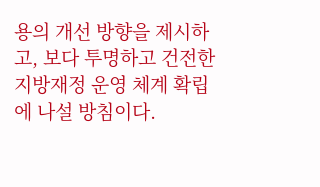용의 개선 방향을 제시하고, 보다 투명하고 건전한 지방재정 운영 체계 확립에 나설 방침이다.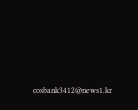cosbank3412@news1.kr